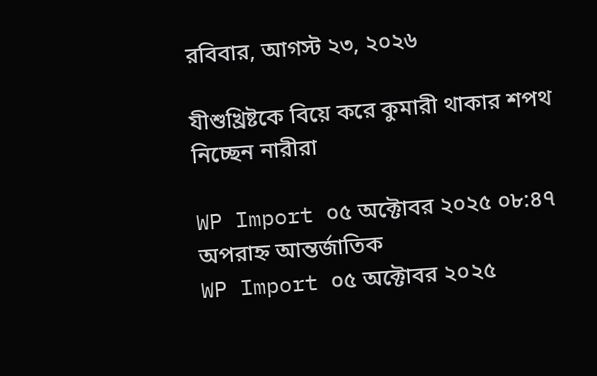রবিবার, আগস্ট ২৩, ২০২৬

যীশুখ্রিষ্টকে বিয়ে করে কুমারী থাকার শপথ নিচ্ছেন নারীরা

WP Import ০৫ অক্টোবর ২০২৫ ০৮:৪৭ অপরাহ্ন আন্তর্জাতিক
WP Import ০৫ অক্টোবর ২০২৫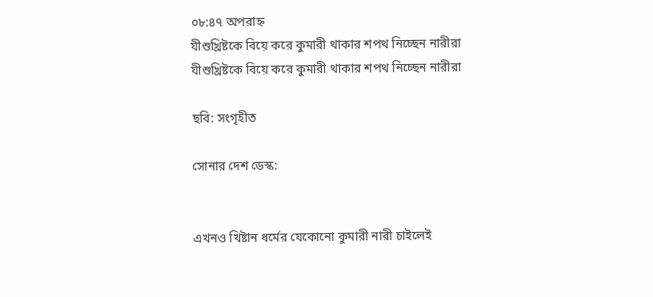০৮:৪৭ অপরাহ্ন
যীশুখ্রিষ্টকে বিয়ে করে কুমারী থাকার শপথ নিচ্ছেন নারীরা
যীশুখ্রিষ্টকে বিয়ে করে কুমারী থাকার শপথ নিচ্ছেন নারীরা

ছবি: সংগৃহীত

সোনার দেশ ডেস্ক:


এখনও খিষ্টান ধর্মের যেকোনো কুমারী নারী চাইলেই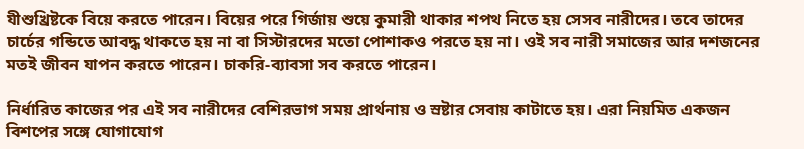যীশুখ্রিষ্টকে বিয়ে করতে পারেন। বিয়ের পরে গির্জায় শুয়ে কুমারী থাকার শপথ নিতে হয় সেসব নারীদের। তবে তাদের চার্চের গন্ডিতে আবদ্ধ থাকতে হয় না বা সিস্টারদের মতো পোশাকও পরতে হয় না। ওই সব নারী সমাজের আর দশজনের মতই জীবন যাপন করতে পারেন। চাকরি-ব্যাবসা সব করতে পারেন।

নির্ধারিত কাজের পর এই সব নারীদের বেশিরভাগ সময় প্রার্থনায় ও স্রষ্টার সেবায় কাটাতে হয়। এরা নিয়মিত একজন বিশপের সঙ্গে যোগাযোগ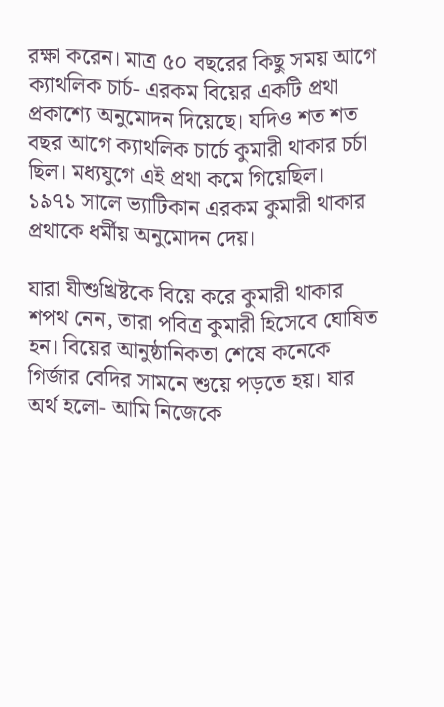রক্ষা করেন। মাত্র ৫০ বছরের কিছু সময় আগে ক্যাথলিক চার্চ- এরকম বিয়ের একটি প্রথা প্রকাশ্যে অনুমোদন দিয়েছে। যদিও শত শত বছর আগে ক্যাথলিক চার্চে কুমারী থাকার চর্চা ছিল। মধ্যযুগে এই প্রথা কমে গিয়েছিল। ১৯৭১ সালে ভ্যাটিকান এরকম কুমারী থাকার প্রথাকে ধর্মীয় অনুমোদন দেয়।

যারা যীশুখ্রিষ্টকে বিয়ে করে কুমারী থাকার শপথ নেন, তারা পবিত্র কুমারী হিসেবে ঘোষিত হন। বিয়ের আনুষ্ঠানিকতা শেষে কনেকে গির্জার বেদির সামনে শুয়ে পড়তে হয়। যার অর্থ হলো- আমি নিজেকে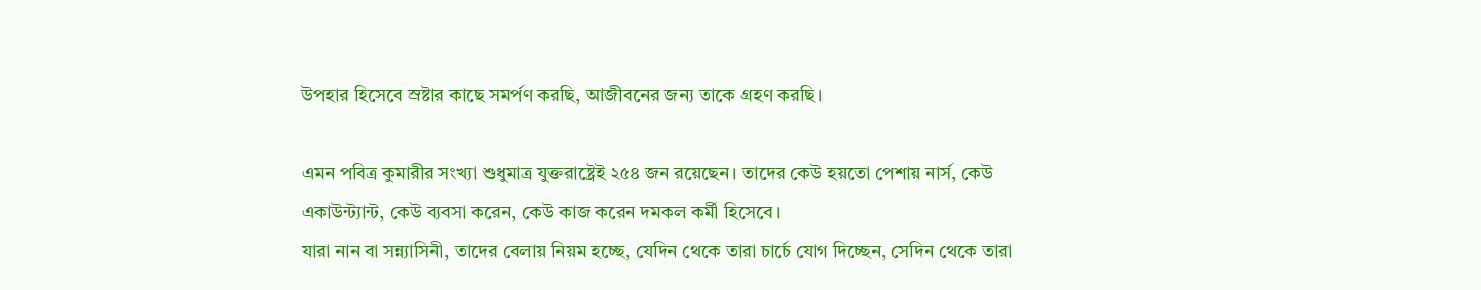উপহার হিসেবে স্রষ্টার কাছে সমর্পণ করছি, আজীবনের জন্য তাকে গ্রহণ করছি।

এমন পবিত্র কুমারীর সংখ্যা শুধুমাত্র যুক্তরাষ্ট্রেই ২৫৪ জন রয়েছেন। তাদের কেউ হয়তো পেশায় নার্স, কেউ একাউন্ট্যান্ট, কেউ ব্যবসা করেন, কেউ কাজ করেন দমকল কর্মী হিসেবে।
যারা নান বা সন্ন্যাসিনী, তাদের বেলায় নিয়ম হচ্ছে, যেদিন থেকে তারা চার্চে যোগ দিচ্ছেন, সেদিন থেকে তারা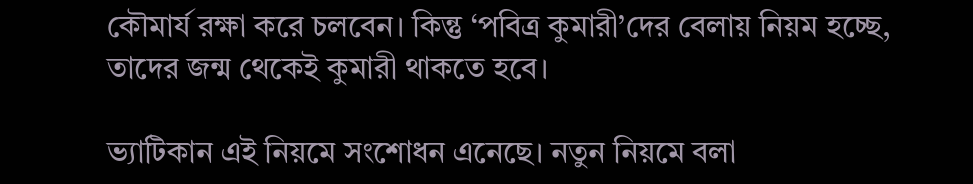কৌমার্য রক্ষা করে চলবেন। কিন্তু ‘পবিত্র কুমারী’দের বেলায় নিয়ম হচ্ছে, তাদের জন্ম থেকেই কুমারী থাকতে হবে।

ভ্যাটিকান এই নিয়মে সংশোধন এনেছে। নতুন নিয়মে বলা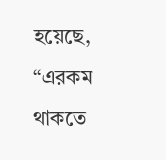হয়েছে, ‘‘এরকম থাকতে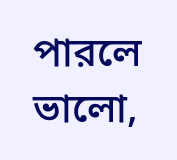পারলে ভালো,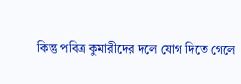কিন্তু পবিত্র কুমারীদের দলে যোগ দিতে গেলে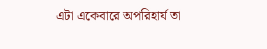এটা একেবারে অপরিহার্য তা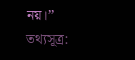নয়।’’
তথ্যসূত্র: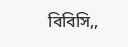বিবিসি,,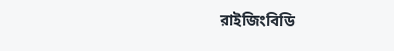রাইজিংবিডি